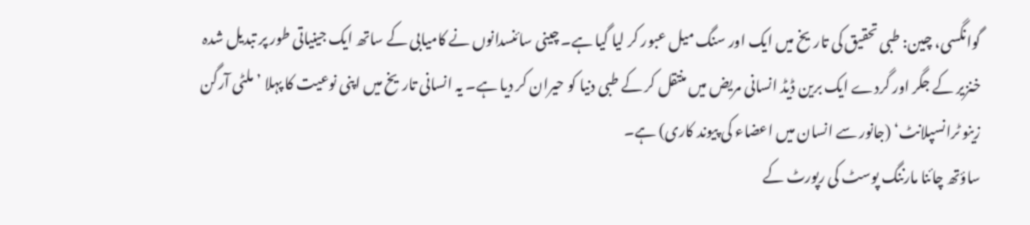گوانگسی، چین: طبی تحقیق کی تاریخ میں ایک اور سنگ میل عبور کر لیا گیا ہے۔ چینی سائنسدانوں نے کامیابی کے ساتھ ایک جینیاتی طور پر تبدیل شدہ خنزیر کے جگر اور گردے ایک برین ڈیڈ انسانی مریض میں منتقل کر کے طبی دنیا کو حیران کر دیا ہے۔ یہ انسانی تاریخ میں اپنی نوعیت کا پہلا ’ملٹی آرگن زینو ٹرانسپلانٹ‘ (جانور سے انسان میں اعضاء کی پیوند کاری) ہے۔
ساؤتھ چائنا مارننگ پوسٹ کی رپورٹ کے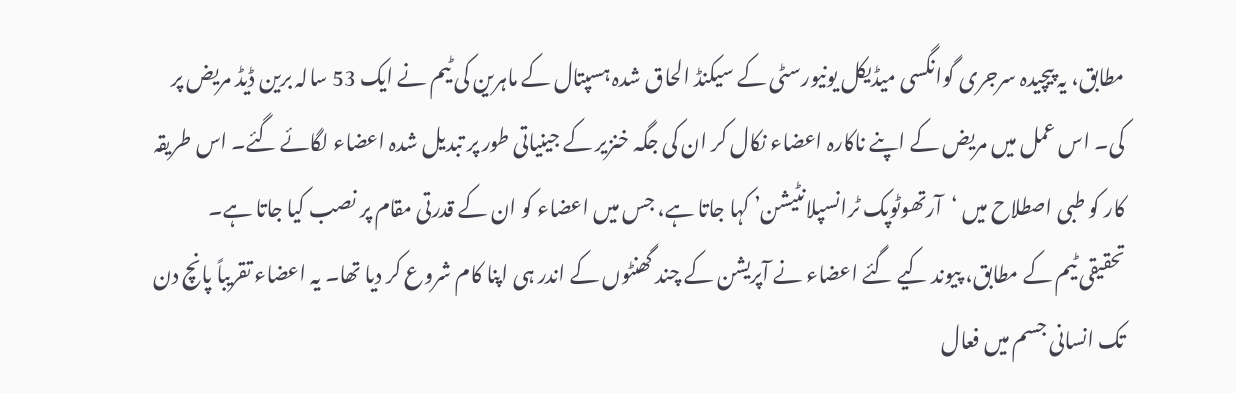مطابق، یہ پیچیدہ سرجری گوانگسی میڈیکل یونیورسٹی کے سیکنڈ الحاق شدہ ہسپتال کے ماہرین کی ٹیم نے ایک 53 سالہ برین ڈیڈ مریض پر کی۔ اس عمل میں مریض کے اپنے ناکارہ اعضاء نکال کر ان کی جگہ خنزیر کے جینیاتی طور پر تبدیل شدہ اعضاء لگائے گئے۔ اس طریقہ کار کو طبی اصطلاح میں ‘آرتھوٹوپک ٹرانسپلانٹیشن’ کہا جاتا ہے، جس میں اعضاء کو ان کے قدرتی مقام پر نصب کیا جاتا ہے۔
تحقیقی ٹیم کے مطابق، پیوند کیے گئے اعضاء نے آپریشن کے چند گھنٹوں کے اندر ہی اپنا کام شروع کر دیا تھا۔ یہ اعضاء تقریباً پانچ دن تک انسانی جسم میں فعال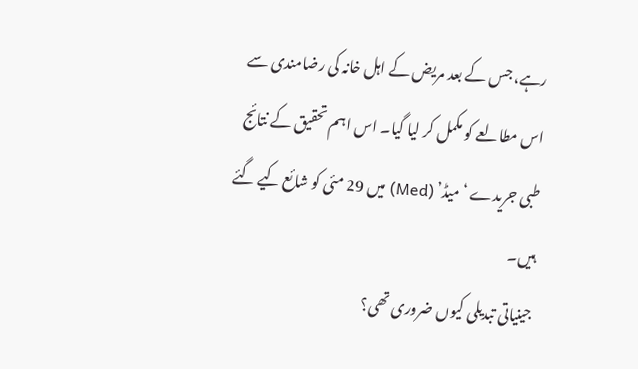رہے، جس کے بعد مریض کے اہل خانہ کی رضامندی سے اس مطالعے کو مکمل کر لیا گیا۔ اس اہم تحقیق کے نتائج طبی جریدے ‘میڈ’ (Med) میں 29 مئی کو شائع کیے گئے ہیں۔
جینیاتی تبدیلی کیوں ضروری تھی؟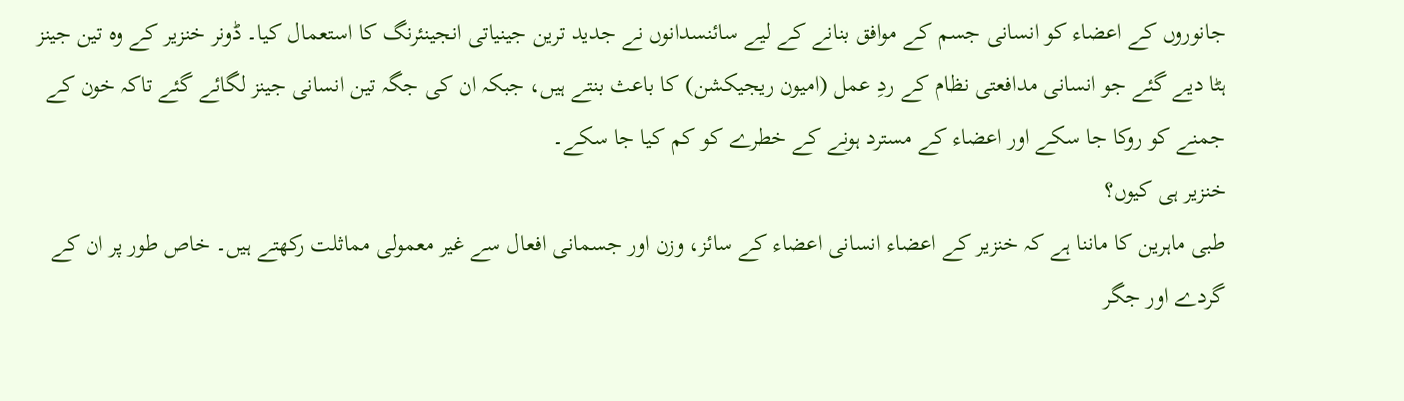جانوروں کے اعضاء کو انسانی جسم کے موافق بنانے کے لیے سائنسدانوں نے جدید ترین جینیاتی انجینئرنگ کا استعمال کیا۔ ڈونر خنزیر کے وہ تین جینز ہٹا دیے گئے جو انسانی مدافعتی نظام کے ردِ عمل (امیون ریجیکشن) کا باعث بنتے ہیں، جبکہ ان کی جگہ تین انسانی جینز لگائے گئے تاکہ خون کے جمنے کو روکا جا سکے اور اعضاء کے مسترد ہونے کے خطرے کو کم کیا جا سکے۔
خنزیر ہی کیوں؟
طبی ماہرین کا ماننا ہے کہ خنزیر کے اعضاء انسانی اعضاء کے سائز، وزن اور جسمانی افعال سے غیر معمولی مماثلت رکھتے ہیں۔ خاص طور پر ان کے گردے اور جگر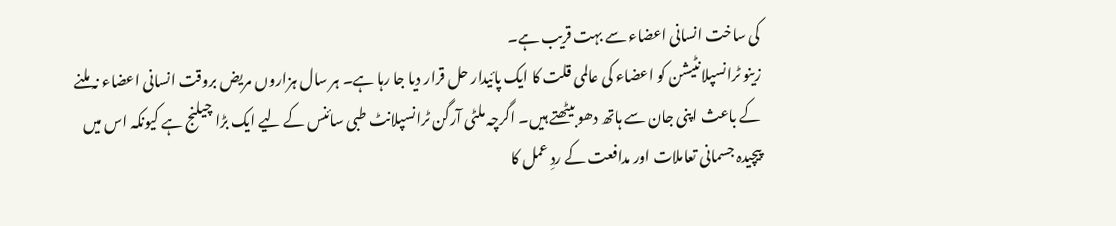کی ساخت انسانی اعضاء سے بہت قریب ہے۔
زینو ٹرانسپلانٹیشن کو اعضاء کی عالمی قلت کا ایک پائیدار حل قرار دیا جا رہا ہے۔ ہر سال ہزاروں مریض بروقت انسانی اعضاء نہ ملنے کے باعث اپنی جان سے ہاتھ دھو بیٹھتے ہیں۔ اگرچہ ملٹی آرگن ٹرانسپلانٹ طبی سائنس کے لیے ایک بڑا چیلنج ہے کیونکہ اس میں پیچیدہ جسمانی تعاملات اور مدافعت کے ردِ عمل کا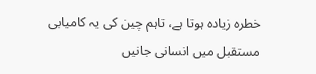خطرہ زیادہ ہوتا ہے، تاہم چین کی یہ کامیابی مستقبل میں انسانی جانیں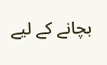بچانے کے لیے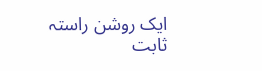ایک روشن راستہ ثابت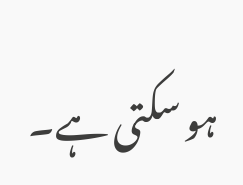ہو سکتی ہے۔